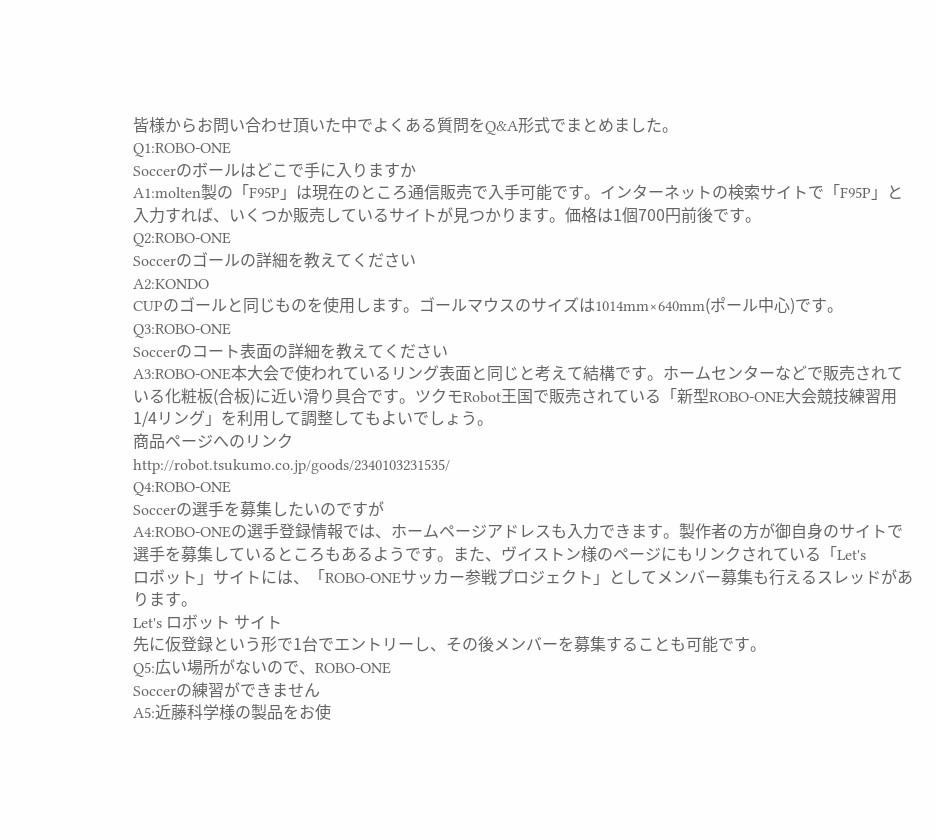皆様からお問い合わせ頂いた中でよくある質問をQ&A形式でまとめました。
Q1:ROBO-ONE
Soccerのボールはどこで手に入りますか
A1:molten製の「F95P」は現在のところ通信販売で入手可能です。インターネットの検索サイトで「F95P」と入力すれば、いくつか販売しているサイトが見つかります。価格は1個700円前後です。
Q2:ROBO-ONE
Soccerのゴールの詳細を教えてください
A2:KONDO
CUPのゴールと同じものを使用します。ゴールマウスのサイズは1014mm×640mm(ポール中心)です。
Q3:ROBO-ONE
Soccerのコート表面の詳細を教えてください
A3:ROBO-ONE本大会で使われているリング表面と同じと考えて結構です。ホームセンターなどで販売されている化粧板(合板)に近い滑り具合です。ツクモRobot王国で販売されている「新型ROBO-ONE大会競技練習用1/4リング」を利用して調整してもよいでしょう。
商品ページへのリンク
http://robot.tsukumo.co.jp/goods/2340103231535/
Q4:ROBO-ONE
Soccerの選手を募集したいのですが
A4:ROBO-ONEの選手登録情報では、ホームページアドレスも入力できます。製作者の方が御自身のサイトで選手を募集しているところもあるようです。また、ヴイストン様のページにもリンクされている「Let's
ロボット」サイトには、「ROBO-ONEサッカー参戦プロジェクト」としてメンバー募集も行えるスレッドがあります。
Let's ロボット サイト
先に仮登録という形で1台でエントリーし、その後メンバーを募集することも可能です。
Q5:広い場所がないので、ROBO-ONE
Soccerの練習ができません
A5:近藤科学様の製品をお使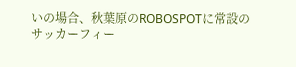いの場合、秋葉原のROBOSPOTに常設のサッカーフィー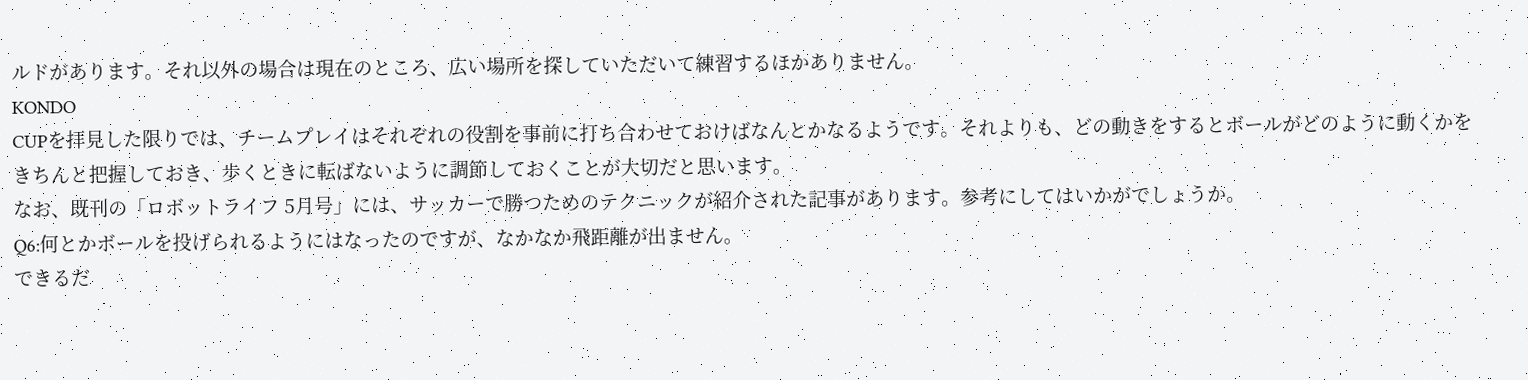ルドがあります。それ以外の場合は現在のところ、広い場所を探していただいて練習するほかありません。
KONDO
CUPを拝見した限りでは、チームプレイはそれぞれの役割を事前に打ち合わせておけばなんとかなるようです。それよりも、どの動きをするとボールがどのように動くかをきちんと把握しておき、歩くときに転ばないように調節しておくことが大切だと思います。
なお、既刊の「ロボットライフ 5月号」には、サッカーで勝つためのテクニックが紹介された記事があります。参考にしてはいかがでしょうか。
Q6:何とかボールを投げられるようにはなったのですが、なかなか飛距離が出ません。
できるだ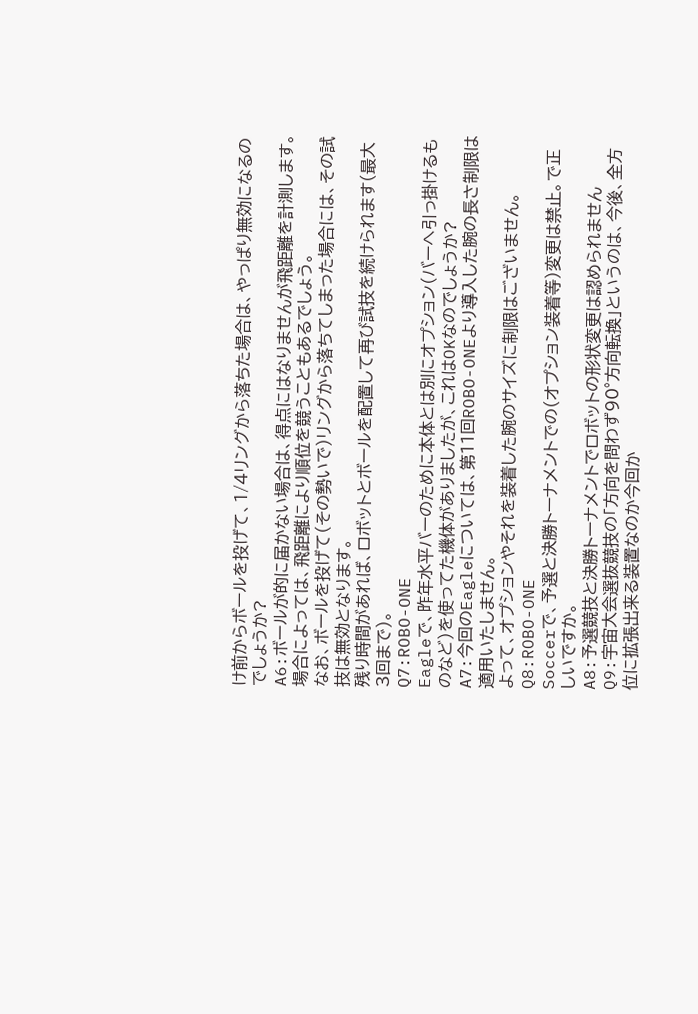け前からボールを投げて、1/4リングから落ちた場合は、やっぱり無効になるのでしょうか?
A6:ボールが的に届かない場合は、得点にはなりませんが飛距離を計測します。
場合によっては、飛距離により順位を競うこともあるでしょう。
なお、ボールを投げて(その勢いで)リングから落ちてしまった場合には、その試技は無効となります。
残り時間があれば、ロボットとボールを配置して再び試技を続けられます(最大3回まで)。
Q7:ROBO-ONE
Eagleで、昨年水平バーのために本体とは別にオプション(バーへ引っ掛けるものなど)を使ってた機体がありましたが、これはOKなのでしょうか?
A7:今回のEagleについては、第11回ROBO-ONEより導入した腕の長さ制限は適用いたしません。
よって、オプションやそれを装着した腕のサイズに制限はございません。
Q8:ROBO-ONE
Soccerで、予選と決勝トーナメントでの(オプション装着等)変更は禁止。で正しいですか。
A8:予選競技と決勝トーナメントでロボットの形状変更は認められません
Q9:宇宙大会選抜競技の「方向を問わず90°方向転換」というのは、今後、全方位に拡張出来る装置なのか今回か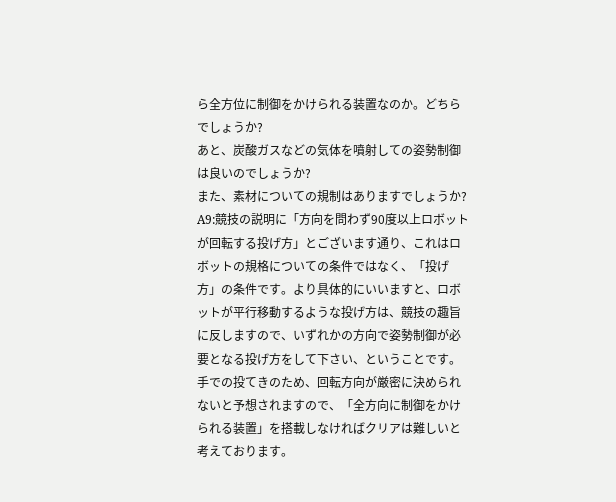ら全方位に制御をかけられる装置なのか。どちらでしょうか?
あと、炭酸ガスなどの気体を噴射しての姿勢制御は良いのでしょうか?
また、素材についての規制はありますでしょうか?
A9:競技の説明に「方向を問わず90度以上ロボットが回転する投げ方」とございます通り、これはロボットの規格についての条件ではなく、「投げ方」の条件です。より具体的にいいますと、ロボットが平行移動するような投げ方は、競技の趣旨に反しますので、いずれかの方向で姿勢制御が必要となる投げ方をして下さい、ということです。
手での投てきのため、回転方向が厳密に決められないと予想されますので、「全方向に制御をかけられる装置」を搭載しなければクリアは難しいと考えております。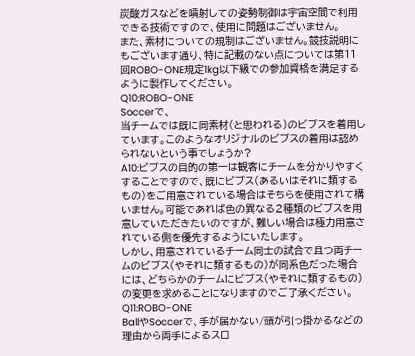炭酸ガスなどを噴射しての姿勢制御は宇宙空間で利用できる技術ですので、使用に問題はございません。
また、素材についての規制はございません。競技説明にもございます通り、特に記載のない点については第11回ROBO-ONE規定1kg以下級での参加資格を満足するように製作してください。
Q10:ROBO-ONE
Soccerで、
当チームでは既に同素材(と思われる)のビブスを着用しています。このようなオリジナルのビブスの着用は認められないという事でしょうか?
A10:ビブスの目的の第一は観客にチームを分かりやすくすることですので、既にビブス(あるいはそれに類するもの)をご用意されている場合はそちらを使用されて構いません。可能であれば色の異なる2種類のビブスを用意していただきたいのですが、難しい場合は極力用意されている側を優先するようにいたします。
しかし、用意されているチーム同士の試合で且つ両チームのビブス(やそれに類するもの)が同系色だった場合には、どちらかのチームにビブス(やそれに類するもの)の変更を求めることになりますのでご了承ください。
Q11:ROBO-ONE
BallやSoccerで、手が届かない/頭が引っ掛かるなどの理由から両手によるスロ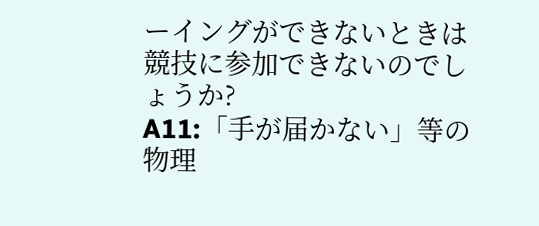ーイングができないときは競技に参加できないのでしょうか?
A11:「手が届かない」等の物理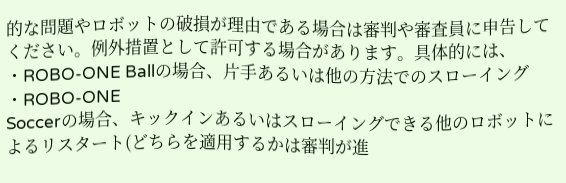的な問題やロボットの破損が理由である場合は審判や審査員に申告してください。例外措置として許可する場合があります。具体的には、
・ROBO-ONE Ballの場合、片手あるいは他の方法でのスローイング
・ROBO-ONE
Soccerの場合、キックインあるいはスローイングできる他のロボットによるリスタート(どちらを適用するかは審判が進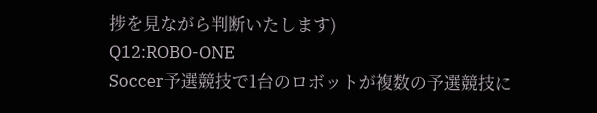捗を見ながら判断いたします)
Q12:ROBO-ONE
Soccer予選競技で1台のロボットが複数の予選競技に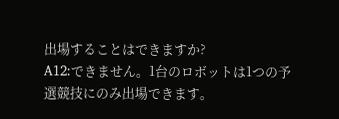出場することはできますか?
A12:できません。1台のロボットは1つの予選競技にのみ出場できます。